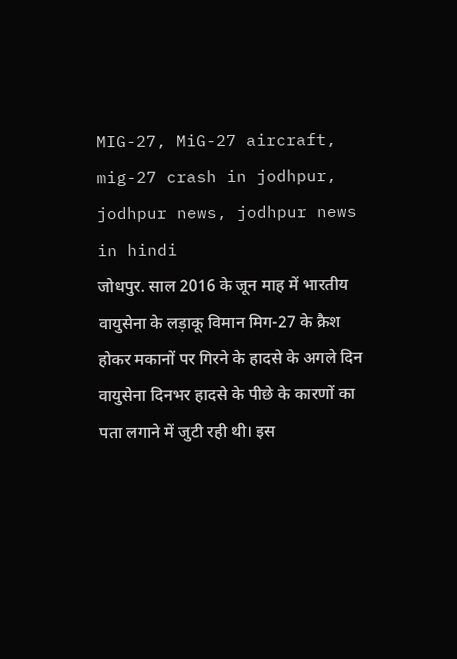MIG-27, MiG-27 aircraft, mig-27 crash in jodhpur, jodhpur news, jodhpur news in hindi
जोधपुर. साल 2016 के जून माह में भारतीय वायुसेना के लड़ाकू विमान मिग-27 के क्रैश होकर मकानों पर गिरने के हादसे के अगले दिन वायुसेना दिनभर हादसे के पीछे के कारणों का पता लगाने में जुटी रही थी। इस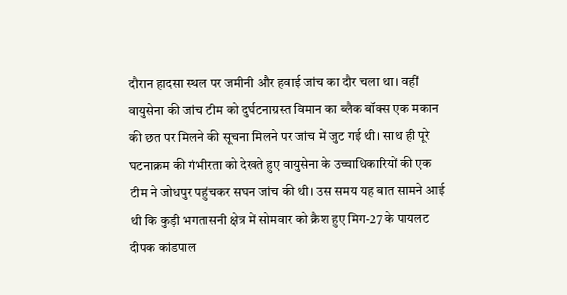दौरान हादसा स्थल पर जमीनी और हवाई जांच का दौर चला था। वहीं वायुसेना की जांच टीम को दुर्घटनाग्रस्त विमान का ब्लैक बॉक्स एक मकान की छत पर मिलने की सूचना मिलने पर जांच में जुट गई थी। साथ ही पूरे घटनाक्रम की गंभीरता को देखते हुए वायुसेना के उच्चाधिकारियों की एक टीम ने जोधपुर पहुंचकर सघन जांच की थी। उस समय यह बात सामने आई थी कि कुड़ी भगतासनी क्षेत्र में सोमवार को क्रैश हुए मिग-27 के पायलट दीपक कांडपाल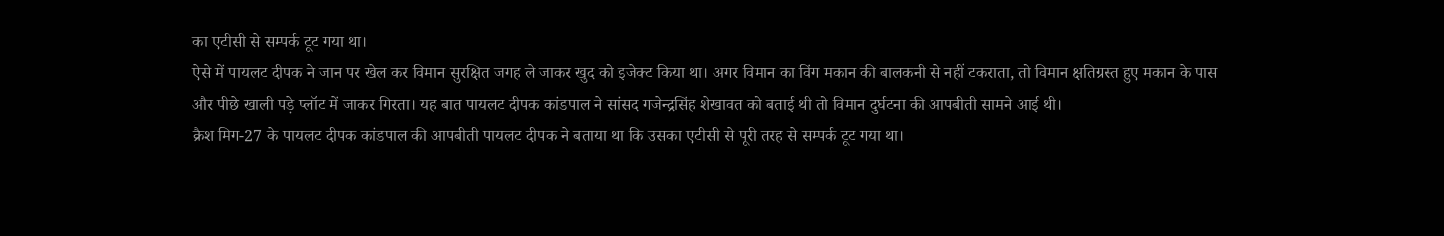का एटीसी से सम्पर्क टूट गया था।
ऐसे में पायलट दीपक ने जान पर खेल कर विमान सुरक्षित जगह ले जाकर खुद को इजेक्ट किया था। अगर विमान का विंग मकान की बालकनी से नहीं टकराता, तो विमान क्षतिग्रस्त हुए मकान के पास और पीछे खाली पड़े प्लॉट में जाकर गिरता। यह बात पायलट दीपक कांडपाल ने सांसद गजेन्द्रसिंह शेखावत को बताई थी तो विमान दुर्घटना की आपबीती सामने आई थी।
क्रैश मिग-27 के पायलट दीपक कांडपाल की आपबीती पायलट दीपक ने बताया था कि उसका एटीसी से पूरी तरह से सम्पर्क टूट गया था।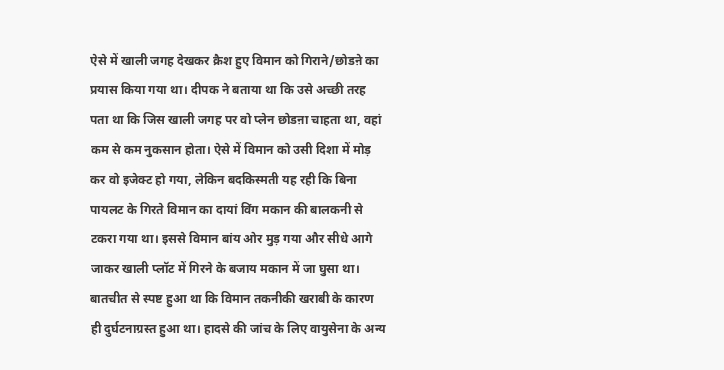ऐसे में खाली जगह देखकर क्रैश हुए विमान को गिराने/छोडऩे का प्रयास किया गया था। दीपक ने बताया था कि उसे अच्छी तरह पता था कि जिस खाली जगह पर वो प्लेन छोडऩा चाहता था, वहां कम से कम नुकसान होता। ऐसे में विमान को उसी दिशा में मोड़ कर वो इजेक्ट हो गया, लेकिन बदकिस्मती यह रही कि बिना पायलट के गिरते विमान का दायां विंग मकान की बालकनी से टकरा गया था। इससे विमान बांय ओर मुड़ गया और सीधे आगे जाकर खाली प्लॉट में गिरने के बजाय मकान में जा घुसा था।
बातचीत से स्पष्ट हुआ था कि विमान तकनीकी खराबी के कारण ही दुर्घटनाग्रस्त हुआ था। हादसे की जांच के लिए वायुसेना के अन्य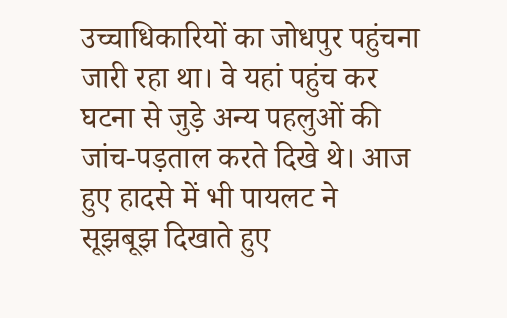उच्चाधिकारियों का जोधपुर पहुंचना जारी रहा था। वे यहां पहुंच कर घटना से जुड़े अन्य पहलुओं की जांच-पड़ताल करते दिखे थे। आज हुए हादसे में भी पायलट ने सूझबूझ दिखाते हुए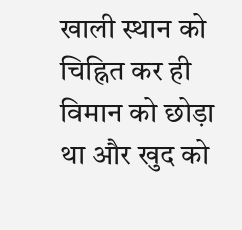खाली स्थान को चिह्नित कर ही विमान को छोड़ा था और खुद को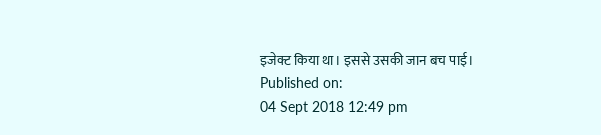इजेक्ट किया था। इससे उसकी जान बच पाई।
Published on:
04 Sept 2018 12:49 pm